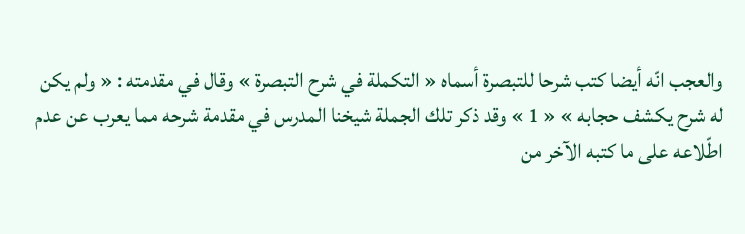والعجب انّه أيضا كتب شرحا للتبصرة أسماه « التكملة في شرح التبصرة » وقال في مقدمته : « ولم يكن له شرح يكشف حجابه » « 1 » وقد ذكر تلك الجملة شيخنا المدرس في مقدمة شرحه مما يعرب عن عدم اطّلاعه على ما كتبه الآخر من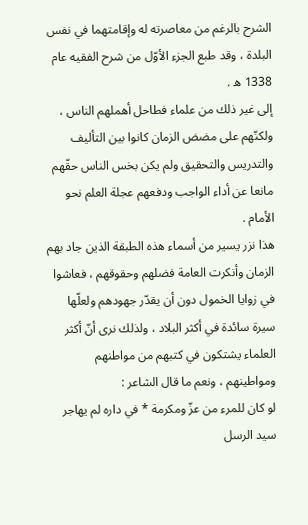الشرح بالرغم من معاصرته له وإقامتهما في نفس البلدة ، وقد طبع الجزء الأوّل من شرح الفقيه عام 1338 ه .
إلى غير ذلك من علماء فطاحل أهملهم الناس ، ولكنّهم على مضض الزمان كانوا بين التأليف والتدريس والتحقيق ولم يكن بخس الناس حقّهم مانعا عن أداء الواجب ودفعهم عجلة العلم نحو الأمام .
هذا نزر يسير من أسماء هذه الطبقة الذين جاد بهم الزمان وأنكرت العامة فضلهم وحقوقهم ، فعاشوا في زوايا الخمول دون أن يقدّر جهودهم ولعلّها سيرة سائدة في أكثر البلاد ، ولذلك نرى أنّ أكثر العلماء يشتكون في كتبهم من مواطنهم ومواطينهم ، ونعم ما قال الشاعر :
لو كان للمرء من عزّ ومكرمة * في داره لم يهاجر سيد الرسل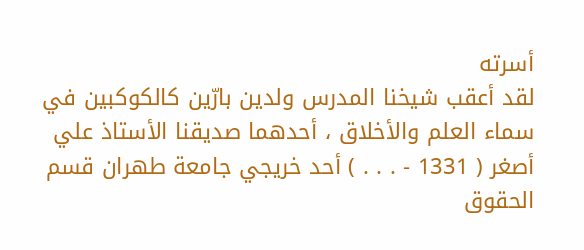أسرته
لقد أعقب شيخنا المدرس ولدين بارّين كالكوكبين في سماء العلم والأخلاق ، أحدهما صديقنا الأستاذ علي أصغر ( 1331 - . . . ) أحد خريجي جامعة طهران قسم الحقوق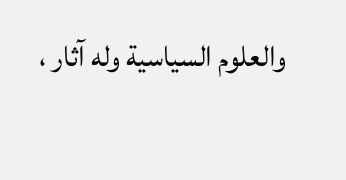والعلوم السياسية وله آثار ،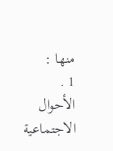منها :
1 . الأحوال الاجتماعية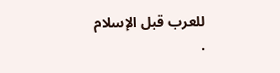للعرب قبل الإسلام .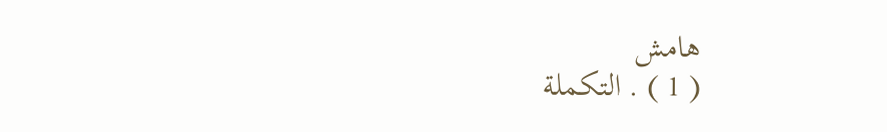هامش
( 1 ) . التكملة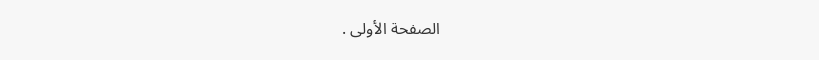الصفحة الأولى .